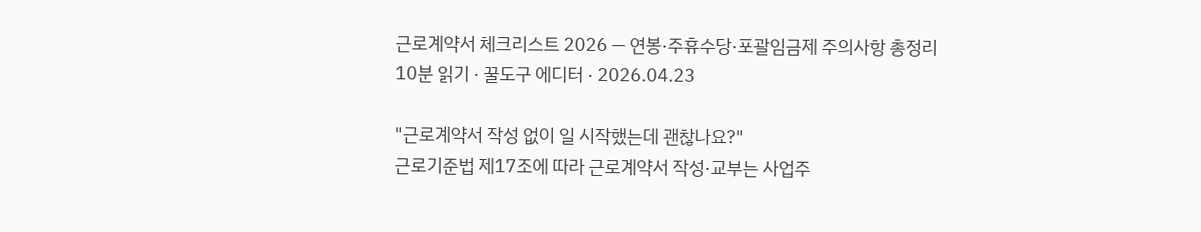근로계약서 체크리스트 2026 — 연봉·주휴수당·포괄임금제 주의사항 총정리
10분 읽기 · 꿀도구 에디터 · 2026.04.23

"근로계약서 작성 없이 일 시작했는데 괜찮나요?"
근로기준법 제17조에 따라 근로계약서 작성·교부는 사업주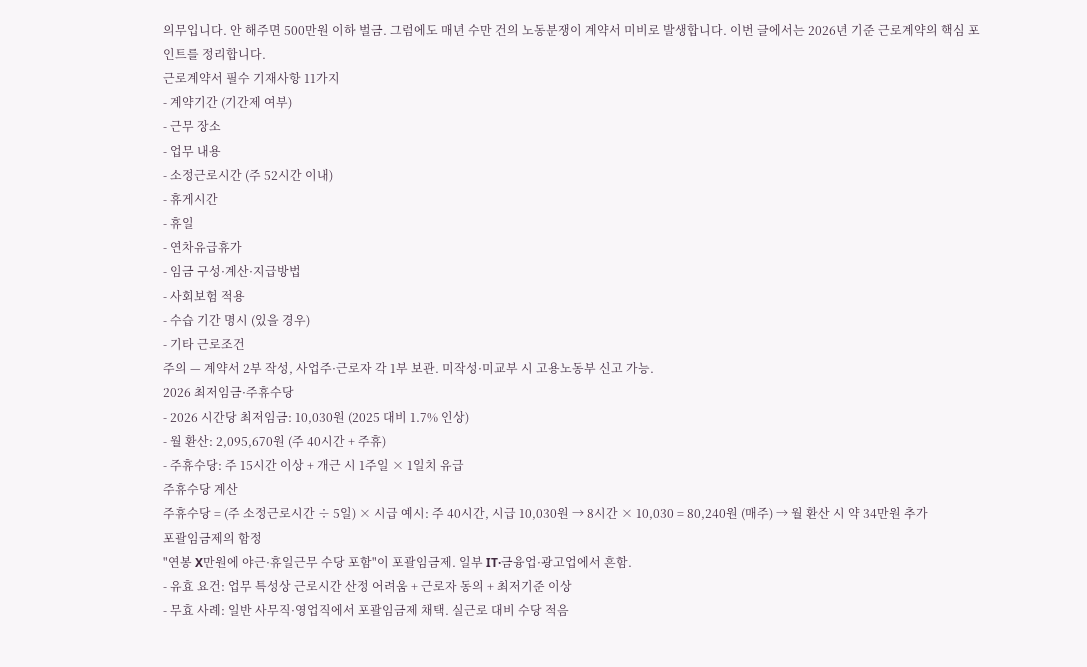의무입니다. 안 해주면 500만원 이하 벌금. 그럼에도 매년 수만 건의 노동분쟁이 계약서 미비로 발생합니다. 이번 글에서는 2026년 기준 근로계약의 핵심 포인트를 정리합니다.
근로계약서 필수 기재사항 11가지
- 계약기간 (기간제 여부)
- 근무 장소
- 업무 내용
- 소정근로시간 (주 52시간 이내)
- 휴게시간
- 휴일
- 연차유급휴가
- 임금 구성·계산·지급방법
- 사회보험 적용
- 수습 기간 명시 (있을 경우)
- 기타 근로조건
주의 — 계약서 2부 작성, 사업주·근로자 각 1부 보관. 미작성·미교부 시 고용노동부 신고 가능.
2026 최저임금·주휴수당
- 2026 시간당 최저임금: 10,030원 (2025 대비 1.7% 인상)
- 월 환산: 2,095,670원 (주 40시간 + 주휴)
- 주휴수당: 주 15시간 이상 + 개근 시 1주일 × 1일치 유급
주휴수당 계산
주휴수당 = (주 소정근로시간 ÷ 5일) × 시급 예시: 주 40시간, 시급 10,030원 → 8시간 × 10,030 = 80,240원 (매주) → 월 환산 시 약 34만원 추가
포괄임금제의 함정
"연봉 X만원에 야근·휴일근무 수당 포함"이 포괄임금제. 일부 IT·금융업·광고업에서 흔함.
- 유효 요건: 업무 특성상 근로시간 산정 어려움 + 근로자 동의 + 최저기준 이상
- 무효 사례: 일반 사무직·영업직에서 포괄임금제 채택. 실근로 대비 수당 적음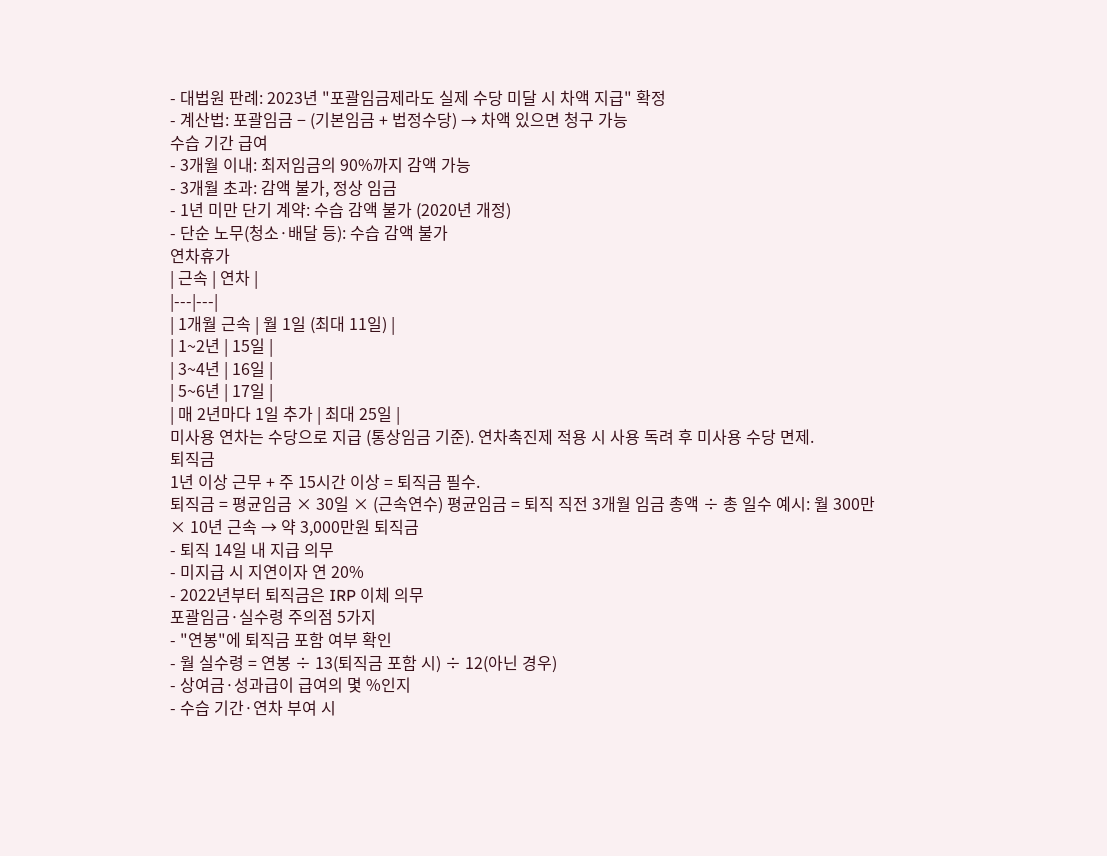- 대법원 판례: 2023년 "포괄임금제라도 실제 수당 미달 시 차액 지급" 확정
- 계산법: 포괄임금 − (기본임금 + 법정수당) → 차액 있으면 청구 가능
수습 기간 급여
- 3개월 이내: 최저임금의 90%까지 감액 가능
- 3개월 초과: 감액 불가, 정상 임금
- 1년 미만 단기 계약: 수습 감액 불가 (2020년 개정)
- 단순 노무(청소·배달 등): 수습 감액 불가
연차휴가
| 근속 | 연차 |
|---|---|
| 1개월 근속 | 월 1일 (최대 11일) |
| 1~2년 | 15일 |
| 3~4년 | 16일 |
| 5~6년 | 17일 |
| 매 2년마다 1일 추가 | 최대 25일 |
미사용 연차는 수당으로 지급 (통상임금 기준). 연차촉진제 적용 시 사용 독려 후 미사용 수당 면제.
퇴직금
1년 이상 근무 + 주 15시간 이상 = 퇴직금 필수.
퇴직금 = 평균임금 × 30일 × (근속연수) 평균임금 = 퇴직 직전 3개월 임금 총액 ÷ 총 일수 예시: 월 300만 × 10년 근속 → 약 3,000만원 퇴직금
- 퇴직 14일 내 지급 의무
- 미지급 시 지연이자 연 20%
- 2022년부터 퇴직금은 IRP 이체 의무
포괄임금·실수령 주의점 5가지
- "연봉"에 퇴직금 포함 여부 확인
- 월 실수령 = 연봉 ÷ 13(퇴직금 포함 시) ÷ 12(아닌 경우)
- 상여금·성과급이 급여의 몇 %인지
- 수습 기간·연차 부여 시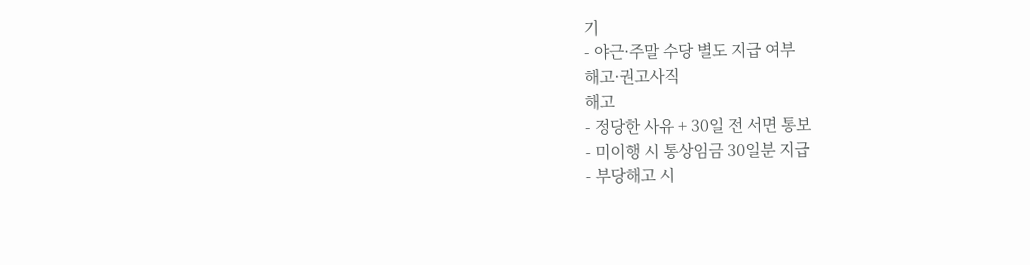기
- 야근·주말 수당 별도 지급 여부
해고·권고사직
해고
- 정당한 사유 + 30일 전 서면 통보
- 미이행 시 통상임금 30일분 지급
- 부당해고 시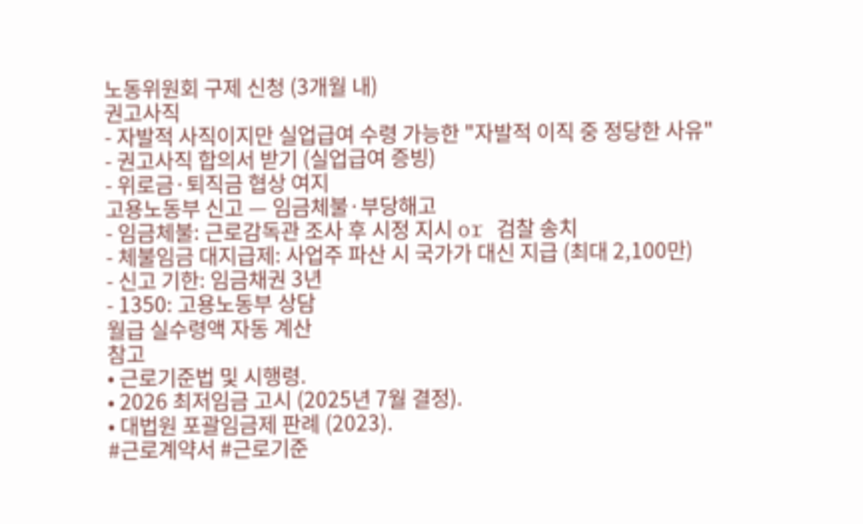노동위원회 구제 신청 (3개월 내)
권고사직
- 자발적 사직이지만 실업급여 수령 가능한 "자발적 이직 중 정당한 사유"
- 권고사직 합의서 받기 (실업급여 증빙)
- 위로금·퇴직금 협상 여지
고용노동부 신고 — 임금체불·부당해고
- 임금체불: 근로감독관 조사 후 시정 지시 or 검찰 송치
- 체불임금 대지급제: 사업주 파산 시 국가가 대신 지급 (최대 2,100만)
- 신고 기한: 임금채권 3년
- 1350: 고용노동부 상담
월급 실수령액 자동 계산
참고
• 근로기준법 및 시행령.
• 2026 최저임금 고시 (2025년 7월 결정).
• 대법원 포괄임금제 판례 (2023).
#근로계약서 #근로기준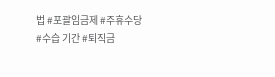법 #포괄임금제 #주휴수당 #수습 기간 #퇴직금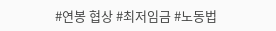#연봉 협상 #최저임금 #노동법